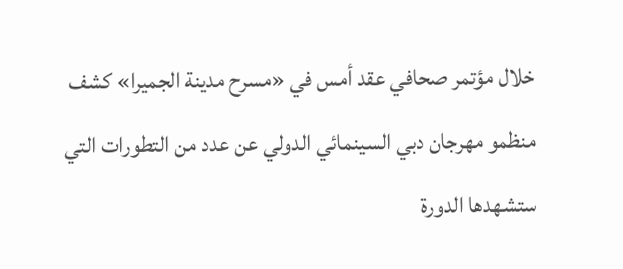خلال مؤتمر صحافي عقد أمس في «مسرح مدينة الجميرا» كشف منظمو مهرجان دبي السينمائي الدولي عن عدد من التطورات التي ستشهدها الدورة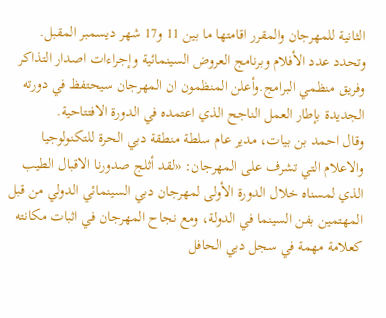الثانية للمهرجان والمقرر اقامتها ما بين 11 و17 شهر ديسمبر المقبل. وتحدد عدد الأفلام وبرنامج العروض السينمائية وإجراءات اصدار التذاكر وفريق منظمي البرامج.وأعلن المنظمون ان المهرجان سيحتفظ في دورته الجديدة بإطار العمل الناجح الذي اعتمده في الدورة الافتتاحية.
وقال احمد بن بيات، مدير عام سلطة منطقة دبي الحرة للتكنولوجيا والاعلام التي تشرف على المهرجان: «لقد أثلج صدورنا الاقبال الطيب الذي لمسناه خلال الدورة الأولى لمهرجان دبي السينمائي الدولي من قبل المهتمين بفن السينما في الدولة، ومع نجاح المهرجان في اثبات مكانته كعلامة مهمة في سجل دبي الحافل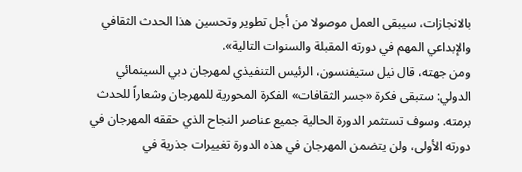بالانجازات، سيبقى العمل موصولا من أجل تطوير وتحسين هذا الحدث الثقافي والإبداعي المهم في دورته المقبلة والسنوات التالية».
ومن جهته، قال نيل ستيفنسون، الرئيس التنفيذي لمهرجان دبي السينمائي الدولي: ستبقى فكرة «جسر الثقافات» الفكرة المحورية للمهرجان وشعاراً للحدث برمته. وسوف تستثمر الدورة الحالية جميع عناصر النجاح الذي حققه المهرجان في دورته الأولى، ولن يتضمن المهرجان في هذه الدورة تغييرات جذرية في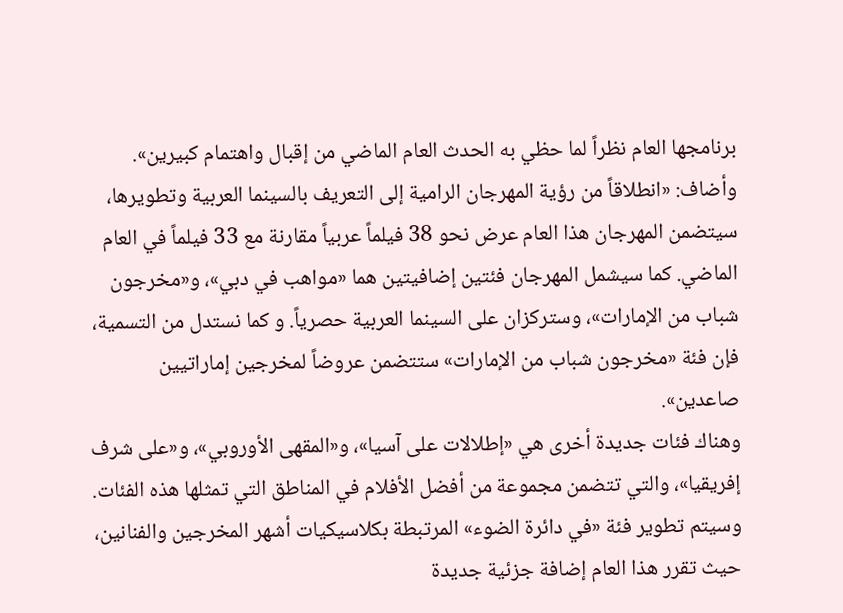برنامجها العام نظراً لما حظي به الحدث العام الماضي من إقبال واهتمام كبيرين».
وأضاف: «انطلاقاً من رؤية المهرجان الرامية إلى التعريف بالسينما العربية وتطويرها، سيتضمن المهرجان هذا العام عرض نحو 38 فيلماً عربياً مقارنة مع 33 فيلماً في العام الماضي. كما سيشمل المهرجان فئتين إضافيتين هما «مواهب في دبي»، و«مخرجون شباب من الإمارات»، وستركزان على السينما العربية حصرياً. و كما نستدل من التسمية، فإن فئة «مخرجون شباب من الإمارات» ستتضمن عروضاً لمخرجين إماراتيين صاعدين».
وهناك فئات جديدة أخرى هي «إطلالات على آسيا»، و«المقهى الأوروبي»، و«على شرف إفريقيا»، والتي تتضمن مجموعة من أفضل الأفلام في المناطق التي تمثلها هذه الفئات. وسيتم تطوير فئة «في دائرة الضوء» المرتبطة بكلاسيكيات أشهر المخرجين والفنانين، حيث تقرر هذا العام إضافة جزئية جديدة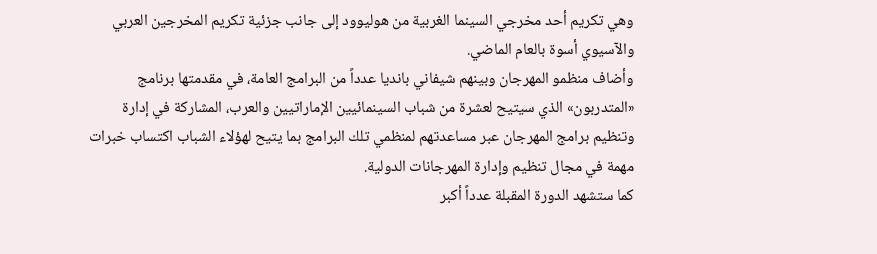وهي تكريم أحد مخرجي السينما الغربية من هوليوود إلى جانب جزئية تكريم المخرجين العربي والآسيوي أسوة بالعام الماضي.
وأضاف منظمو المهرجان وبينهم شيفاني بانديا عدداً من البرامج العامة، في مقدمتها برنامج «المتدربون» الذي سيتيح لعشرة من شباب السينمائيين الإماراتيين والعرب، المشاركة في إدارة وتنظيم برامج المهرجان عبر مساعدتهم لمنظمي تلك البرامج بما يتيح لهؤلاء الشباب اكتساب خبرات مهمة في مجال تنظيم وإدارة المهرجانات الدولية.
كما ستشهد الدورة المقبلة عدداً أكبر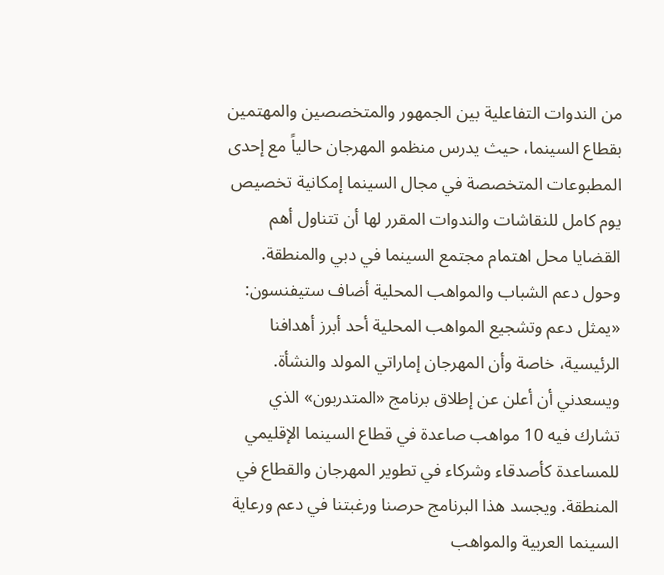من الندوات التفاعلية بين الجمهور والمتخصصين والمهتمين بقطاع السينما، حيث يدرس منظمو المهرجان حالياً مع إحدى المطبوعات المتخصصة في مجال السينما إمكانية تخصيص يوم كامل للنقاشات والندوات المقرر لها أن تتناول أهم القضايا محل اهتمام مجتمع السينما في دبي والمنطقة.
وحول دعم الشباب والمواهب المحلية أضاف ستيفنسون: «يمثل دعم وتشجيع المواهب المحلية أحد أبرز أهدافنا الرئيسية، خاصة وأن المهرجان إماراتي المولد والنشأة. ويسعدني أن أعلن عن إطلاق برنامج «المتدربون» الذي تشارك فيه 10 مواهب صاعدة في قطاع السينما الإقليمي للمساعدة كأصدقاء وشركاء في تطوير المهرجان والقطاع في المنطقة. ويجسد هذا البرنامج حرصنا ورغبتنا في دعم ورعاية السينما العربية والمواهب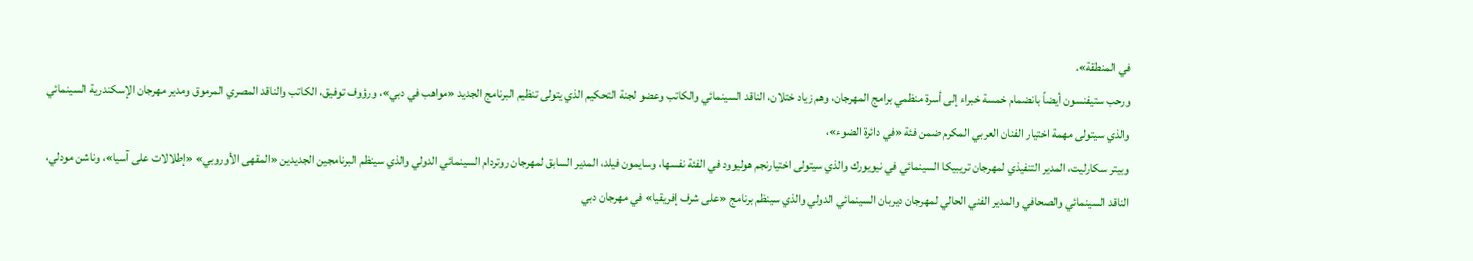في المنطقة».
ورحب ستيفنسون أيضاً بانضمام خمسة خبراء إلى أسرة منظمي برامج المهرجان، وهم زياد ختلان، الناقد السينمائي والكاتب وعضو لجنة التحكيم الذي يتولى تنظيم البرنامج الجديد «مواهب في دبي»، ورؤوف توفيق، الكاتب والناقد المصري المرموق ومدير مهرجان الإسكندرية السينمائي والذي سيتولى مهمة اختيار الفنان العربي المكرم ضمن فئة «في دائرة الضوء»،
وبيتر سكارليت، المدير التنفيذي لمهرجان تريبيكا السينمائي في نيويورك والذي سيتولى اختيارنجم هوليوود في الفئة نفسها، وسايمون فيلد، المدير السابق لمهرجان روتردام السينمائي الدولي والذي سينظم البرنامجين الجديدين «المقهى الأوروبي» «إطلالات على آسيا»، وناشن مودلي، الناقد السينمائي والصحافي والمدير الفني الحالي لمهرجان ديربان السينمائي الدولي والذي سينظم برنامج «على شرف إفريقيا» في مهرجان دبي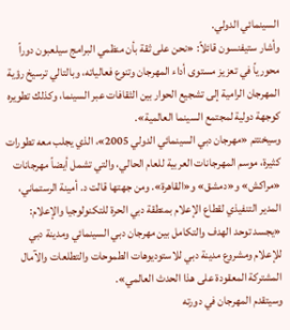السينمائي الدولي.
وأشار ستيفنسون قائلاً: «نحن على ثقة بأن منظمي البرامج سيلعبون دوراً محورياً في تعزيز مستوى أداء المهرجان وتنوع فعالياته، وبالتالي ترسيخ رؤية المهرجان الرامية إلى تشجيع الحوار بين الثقافات عبر السينما، وكذلك تطويره كوجهة دولية لمجتمع السينما العالمية».
وسيختتم «مهرجان دبي السينمائي الدولي 2005»، الذي يجلب معه تطورات كثيرة، موسم المهرجانات العربية للعام الحالي، والتي تشمل أيضاً مهرجانات «مراكش» و«دمشق» و«القاهرة». ومن جهتها قالت د. أمينة الرستماني، المدير التنفيذي لقطاع الإعلام بمنطقة دبي الحرة للتكنولوجيا والإعلام: «يجسد توحد الهدف والتكامل بين مهرجان دبي السينمائي ومدينة دبي للإعلام ومشروع مدينة دبي للاستوديوهات الطموحات والتطلعات والآمال المشتركة المعقودة على هذا الحدث العالمي».
وسيتقدم المهرجان في دورته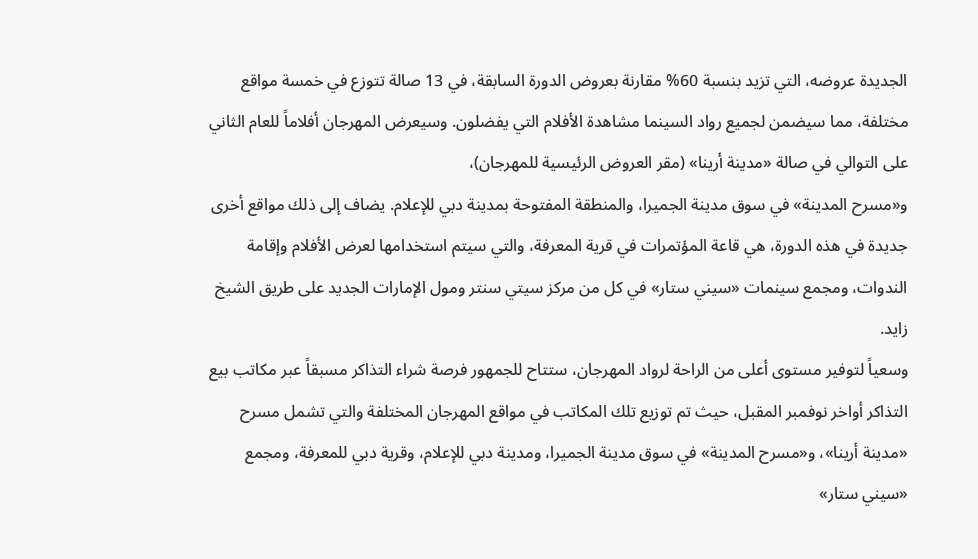الجديدة عروضه، التي تزيد بنسبة 60% مقارنة بعروض الدورة السابقة، في 13 صالة تتوزع في خمسة مواقع مختلفة، مما سيضمن لجميع رواد السينما مشاهدة الأفلام التي يفضلون. وسيعرض المهرجان أفلاماً للعام الثاني على التوالي في صالة «مدينة أرينا» (مقر العروض الرئيسية للمهرجان)،
و«مسرح المدينة» في سوق مدينة الجميرا، والمنطقة المفتوحة بمدينة دبي للإعلام. يضاف إلى ذلك مواقع أخرى جديدة في هذه الدورة، هي قاعة المؤتمرات في قرية المعرفة، والتي سيتم استخدامها لعرض الأفلام وإقامة الندوات، ومجمع سينمات «سيني ستار» في كل من مركز سيتي سنتر ومول الإمارات الجديد على طريق الشيخ زايد.
وسعياً لتوفير مستوى أعلى من الراحة لرواد المهرجان، ستتاح للجمهور فرصة شراء التذاكر مسبقاً عبر مكاتب بيع التذاكر أواخر نوفمبر المقبل، حيث تم توزيع تلك المكاتب في مواقع المهرجان المختلفة والتي تشمل مسرح «مدينة أرينا»، و«مسرح المدينة» في سوق مدينة الجميرا، ومدينة دبي للإعلام، وقرية دبي للمعرفة، ومجمع «سيني ستار»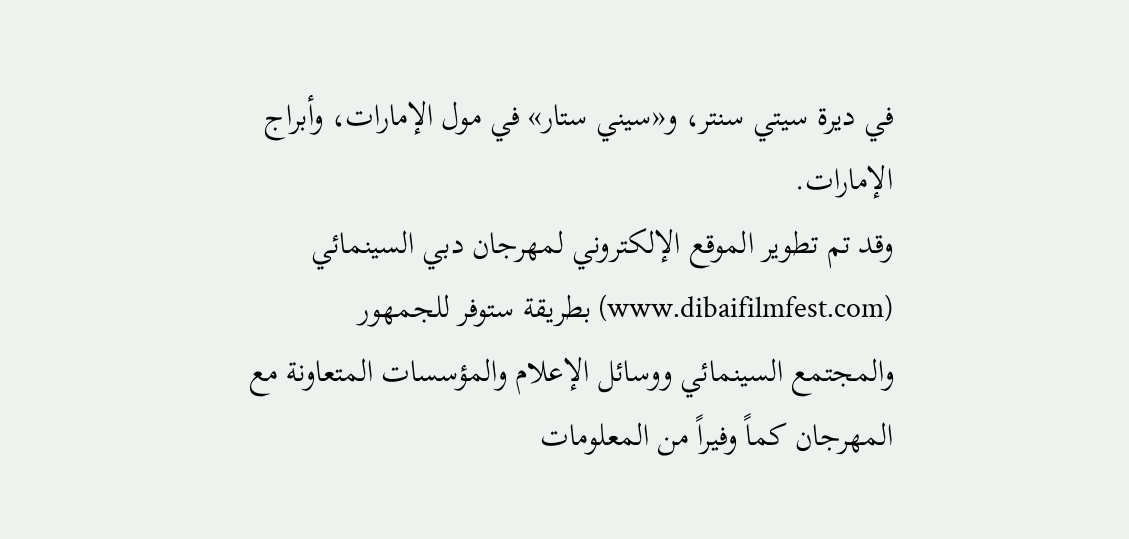في ديرة سيتي سنتر، و«سيني ستار» في مول الإمارات، وأبراج الإمارات.
وقد تم تطوير الموقع الإلكتروني لمهرجان دبي السينمائي (www.dibaifilmfest.com) بطريقة ستوفر للجمهور والمجتمع السينمائي ووسائل الإعلام والمؤسسات المتعاونة مع المهرجان كماً وفيراً من المعلومات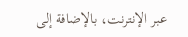عبر الإنترنت، بالإضافة إلى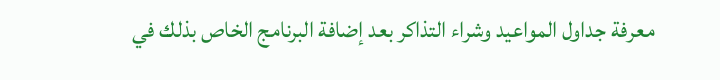معرفة جداول المواعيد وشراء التذاكر بعد إضافة البرنامج الخاص بذلك في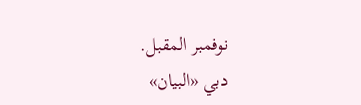نوفمبر المقبل.
دبي «البيان»